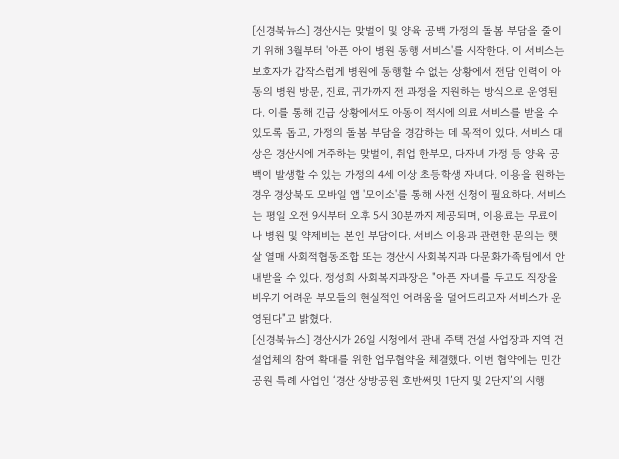[신경북뉴스] 경산시는 맞벌이 및 양육 공백 가정의 돌봄 부담을 줄이기 위해 3월부터 '아픈 아이 병원 동행 서비스'를 시작한다. 이 서비스는 보호자가 갑작스럽게 병원에 동행할 수 없는 상황에서 전담 인력이 아동의 병원 방문, 진료, 귀가까지 전 과정을 지원하는 방식으로 운영된다. 이를 통해 긴급 상황에서도 아동이 적시에 의료 서비스를 받을 수 있도록 돕고, 가정의 돌봄 부담을 경감하는 데 목적이 있다. 서비스 대상은 경산시에 거주하는 맞벌이, 취업 한부모, 다자녀 가정 등 양육 공백이 발생할 수 있는 가정의 4세 이상 초등학생 자녀다. 이용을 원하는 경우 경상북도 모바일 앱 '모이소'를 통해 사전 신청이 필요하다. 서비스는 평일 오전 9시부터 오후 5시 30분까지 제공되며, 이용료는 무료이나 병원 및 약제비는 본인 부담이다. 서비스 이용과 관련한 문의는 햇살 열매 사회적협동조합 또는 경산시 사회복지과 다문화가족팀에서 안내받을 수 있다. 정성희 사회복지과장은 "아픈 자녀를 두고도 직장을 비우기 어려운 부모들의 현실적인 어려움을 덜어드리고자 서비스가 운영된다"고 밝혔다.
[신경북뉴스] 경산시가 26일 시청에서 관내 주택 건설 사업장과 지역 건설업체의 참여 확대를 위한 업무협약을 체결했다. 이번 협약에는 민간 공원 특례 사업인 ‘경산 상방공원 호반써밋 1단지 및 2단지’의 시행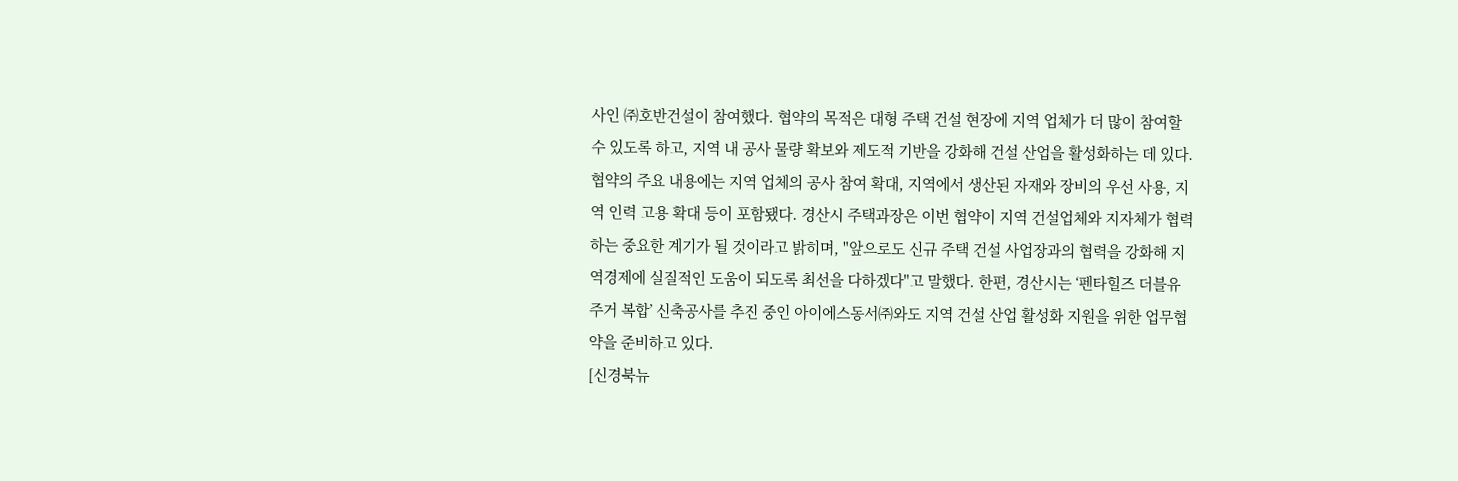사인 ㈜호반건설이 참여했다. 협약의 목적은 대형 주택 건설 현장에 지역 업체가 더 많이 참여할 수 있도록 하고, 지역 내 공사 물량 확보와 제도적 기반을 강화해 건설 산업을 활성화하는 데 있다. 협약의 주요 내용에는 지역 업체의 공사 참여 확대, 지역에서 생산된 자재와 장비의 우선 사용, 지역 인력 고용 확대 등이 포함됐다. 경산시 주택과장은 이번 협약이 지역 건설업체와 지자체가 협력하는 중요한 계기가 될 것이라고 밝히며, "앞으로도 신규 주택 건설 사업장과의 협력을 강화해 지역경제에 실질적인 도움이 되도록 최선을 다하겠다"고 말했다. 한편, 경산시는 ‘펜타힐즈 더블유 주거 복합’ 신축공사를 추진 중인 아이에스동서㈜와도 지역 건설 산업 활성화 지원을 위한 업무협약을 준비하고 있다.
[신경북뉴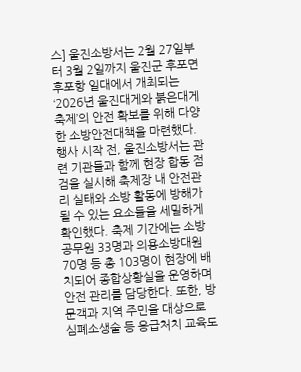스] 울진소방서는 2월 27일부터 3월 2일까지 울진군 후포면 후포항 일대에서 개최되는 ‘2026년 울진대게와 붉은대게 축제’의 안전 확보를 위해 다양한 소방안전대책을 마련했다. 행사 시작 전, 울진소방서는 관련 기관들과 함께 현장 합동 점검을 실시해 축제장 내 안전관리 실태와 소방 활동에 방해가 될 수 있는 요소들을 세밀하게 확인했다. 축제 기간에는 소방공무원 33명과 의용소방대원 70명 등 총 103명이 현장에 배치되어 종합상황실을 운영하며 안전 관리를 담당한다. 또한, 방문객과 지역 주민을 대상으로 심폐소생술 등 응급처치 교육도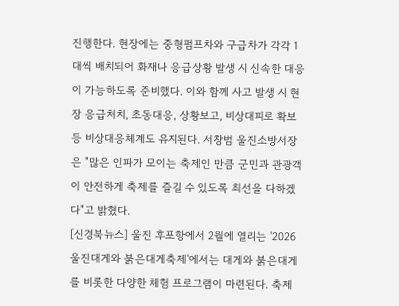진행한다. 현장에는 중형펌프차와 구급차가 각각 1대씩 배치되어 화재나 응급상황 발생 시 신속한 대응이 가능하도록 준비했다. 이와 함께 사고 발생 시 현장 응급처치, 초동대응, 상황보고, 비상대피로 확보 등 비상대응체계도 유지된다. 서창범 울진소방서장은 "많은 인파가 모이는 축제인 만큼 군민과 관광객이 안전하게 축제를 즐길 수 있도록 최선을 다하겠다"고 밝혔다.
[신경북뉴스] 울진 후포항에서 2월에 열리는 '2026 울진대게와 붉은대게축제'에서는 대게와 붉은대게를 비롯한 다양한 체험 프로그램이 마련된다. 축제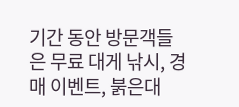기간 동안 방문객들은 무료 대게 낚시, 경매 이벤트, 붉은대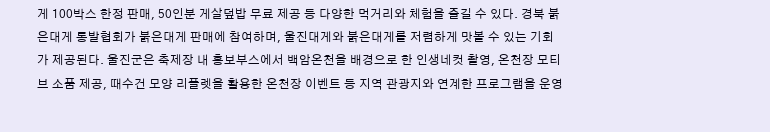게 100박스 한정 판매, 50인분 게살덮밥 무료 제공 등 다양한 먹거리와 체험을 즐길 수 있다. 경북 붉은대게 통발협회가 붉은대게 판매에 참여하며, 울진대게와 붉은대게를 저렴하게 맛볼 수 있는 기회가 제공된다. 울진군은 축제장 내 홍보부스에서 백암온천을 배경으로 한 인생네컷 촬영, 온천장 모티브 소품 제공, 때수건 모양 리플렛을 활용한 온천장 이벤트 등 지역 관광지와 연계한 프로그램을 운영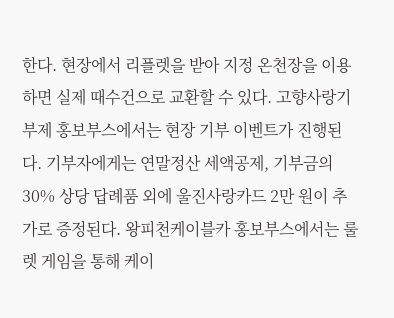한다. 현장에서 리플렛을 받아 지정 온천장을 이용하면 실제 때수건으로 교환할 수 있다. 고향사랑기부제 홍보부스에서는 현장 기부 이벤트가 진행된다. 기부자에게는 연말정산 세액공제, 기부금의 30% 상당 답례품 외에 울진사랑카드 2만 원이 추가로 증정된다. 왕피천케이블카 홍보부스에서는 룰렛 게임을 통해 케이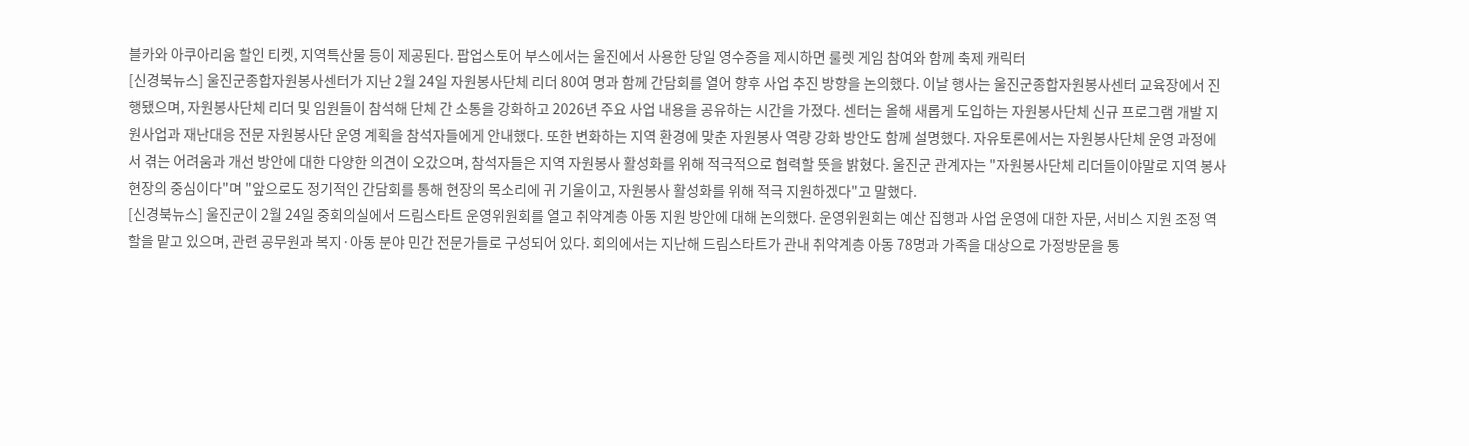블카와 아쿠아리움 할인 티켓, 지역특산물 등이 제공된다. 팝업스토어 부스에서는 울진에서 사용한 당일 영수증을 제시하면 룰렛 게임 참여와 함께 축제 캐릭터
[신경북뉴스] 울진군종합자원봉사센터가 지난 2월 24일 자원봉사단체 리더 80여 명과 함께 간담회를 열어 향후 사업 추진 방향을 논의했다. 이날 행사는 울진군종합자원봉사센터 교육장에서 진행됐으며, 자원봉사단체 리더 및 임원들이 참석해 단체 간 소통을 강화하고 2026년 주요 사업 내용을 공유하는 시간을 가졌다. 센터는 올해 새롭게 도입하는 자원봉사단체 신규 프로그램 개발 지원사업과 재난대응 전문 자원봉사단 운영 계획을 참석자들에게 안내했다. 또한 변화하는 지역 환경에 맞춘 자원봉사 역량 강화 방안도 함께 설명했다. 자유토론에서는 자원봉사단체 운영 과정에서 겪는 어려움과 개선 방안에 대한 다양한 의견이 오갔으며, 참석자들은 지역 자원봉사 활성화를 위해 적극적으로 협력할 뜻을 밝혔다. 울진군 관계자는 "자원봉사단체 리더들이야말로 지역 봉사 현장의 중심이다"며 "앞으로도 정기적인 간담회를 통해 현장의 목소리에 귀 기울이고, 자원봉사 활성화를 위해 적극 지원하겠다"고 말했다.
[신경북뉴스] 울진군이 2월 24일 중회의실에서 드림스타트 운영위원회를 열고 취약계층 아동 지원 방안에 대해 논의했다. 운영위원회는 예산 집행과 사업 운영에 대한 자문, 서비스 지원 조정 역할을 맡고 있으며, 관련 공무원과 복지·아동 분야 민간 전문가들로 구성되어 있다. 회의에서는 지난해 드림스타트가 관내 취약계층 아동 78명과 가족을 대상으로 가정방문을 통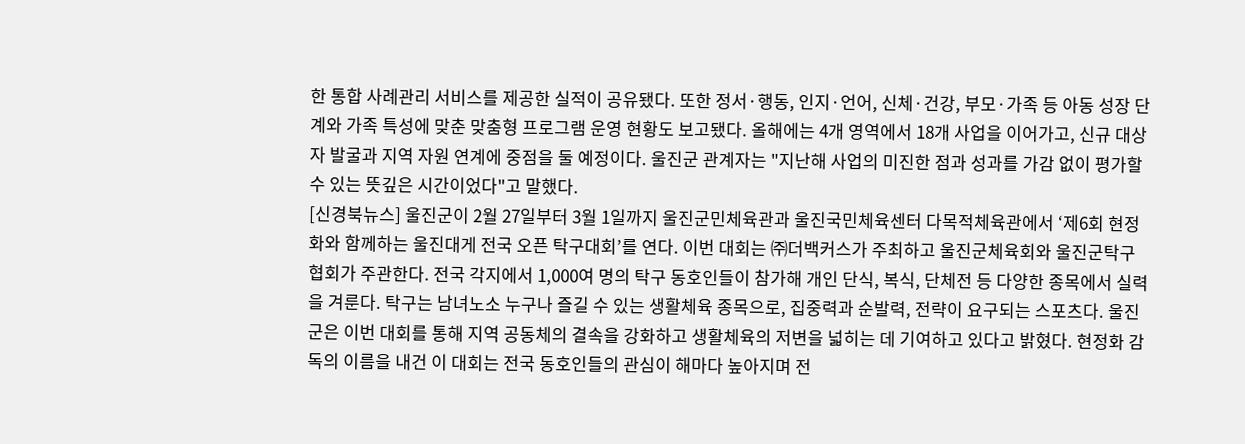한 통합 사례관리 서비스를 제공한 실적이 공유됐다. 또한 정서·행동, 인지·언어, 신체·건강, 부모·가족 등 아동 성장 단계와 가족 특성에 맞춘 맞춤형 프로그램 운영 현황도 보고됐다. 올해에는 4개 영역에서 18개 사업을 이어가고, 신규 대상자 발굴과 지역 자원 연계에 중점을 둘 예정이다. 울진군 관계자는 "지난해 사업의 미진한 점과 성과를 가감 없이 평가할 수 있는 뜻깊은 시간이었다"고 말했다.
[신경북뉴스] 울진군이 2월 27일부터 3월 1일까지 울진군민체육관과 울진국민체육센터 다목적체육관에서 ‘제6회 현정화와 함께하는 울진대게 전국 오픈 탁구대회’를 연다. 이번 대회는 ㈜더백커스가 주최하고 울진군체육회와 울진군탁구협회가 주관한다. 전국 각지에서 1,000여 명의 탁구 동호인들이 참가해 개인 단식, 복식, 단체전 등 다양한 종목에서 실력을 겨룬다. 탁구는 남녀노소 누구나 즐길 수 있는 생활체육 종목으로, 집중력과 순발력, 전략이 요구되는 스포츠다. 울진군은 이번 대회를 통해 지역 공동체의 결속을 강화하고 생활체육의 저변을 넓히는 데 기여하고 있다고 밝혔다. 현정화 감독의 이름을 내건 이 대회는 전국 동호인들의 관심이 해마다 높아지며 전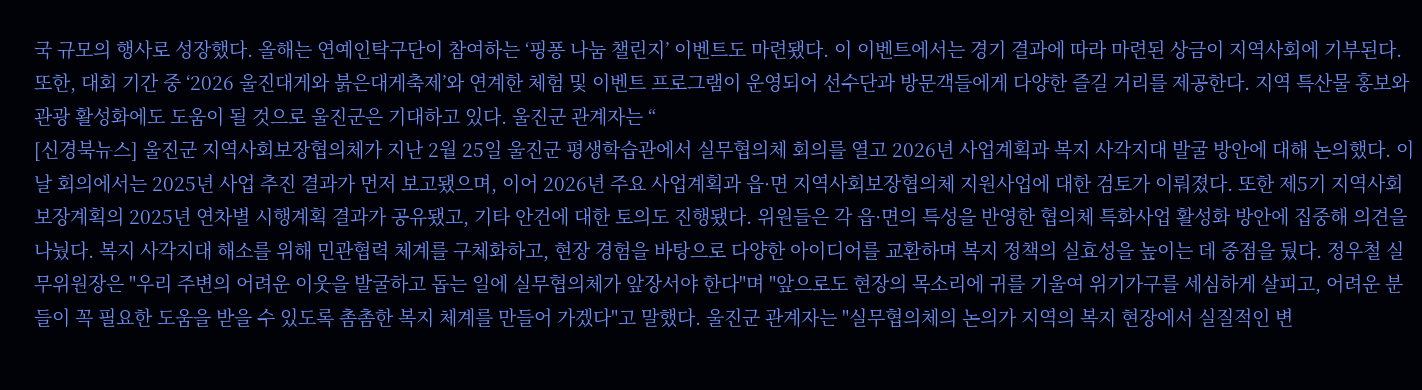국 규모의 행사로 성장했다. 올해는 연예인탁구단이 참여하는 ‘핑퐁 나눔 챌린지’ 이벤트도 마련됐다. 이 이벤트에서는 경기 결과에 따라 마련된 상금이 지역사회에 기부된다. 또한, 대회 기간 중 ‘2026 울진대게와 붉은대게축제’와 연계한 체험 및 이벤트 프로그램이 운영되어 선수단과 방문객들에게 다양한 즐길 거리를 제공한다. 지역 특산물 홍보와 관광 활성화에도 도움이 될 것으로 울진군은 기대하고 있다. 울진군 관계자는 “
[신경북뉴스] 울진군 지역사회보장협의체가 지난 2월 25일 울진군 평생학습관에서 실무협의체 회의를 열고 2026년 사업계획과 복지 사각지대 발굴 방안에 대해 논의했다. 이날 회의에서는 2025년 사업 추진 결과가 먼저 보고됐으며, 이어 2026년 주요 사업계획과 읍·면 지역사회보장협의체 지원사업에 대한 검토가 이뤄졌다. 또한 제5기 지역사회보장계획의 2025년 연차별 시행계획 결과가 공유됐고, 기타 안건에 대한 토의도 진행됐다. 위원들은 각 읍·면의 특성을 반영한 협의체 특화사업 활성화 방안에 집중해 의견을 나눴다. 복지 사각지대 해소를 위해 민관협력 체계를 구체화하고, 현장 경험을 바탕으로 다양한 아이디어를 교환하며 복지 정책의 실효성을 높이는 데 중점을 뒀다. 정우철 실무위원장은 "우리 주변의 어려운 이웃을 발굴하고 돕는 일에 실무협의체가 앞장서야 한다"며 "앞으로도 현장의 목소리에 귀를 기울여 위기가구를 세심하게 살피고, 어려운 분들이 꼭 필요한 도움을 받을 수 있도록 촘촘한 복지 체계를 만들어 가겠다"고 말했다. 울진군 관계자는 "실무협의체의 논의가 지역의 복지 현장에서 실질적인 변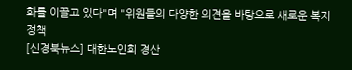화를 이끌고 있다"며 "위원들의 다양한 의견을 바탕으로 새로운 복지정책
[신경북뉴스] 대한노인회 경산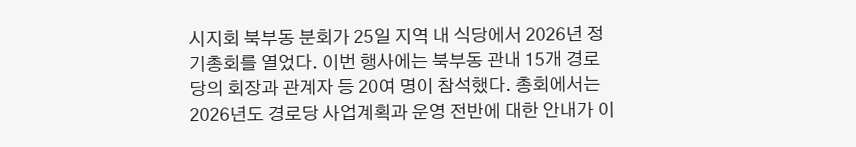시지회 북부동 분회가 25일 지역 내 식당에서 2026년 정기총회를 열었다. 이번 행사에는 북부동 관내 15개 경로당의 회장과 관계자 등 20여 명이 참석했다. 총회에서는 2026년도 경로당 사업계획과 운영 전반에 대한 안내가 이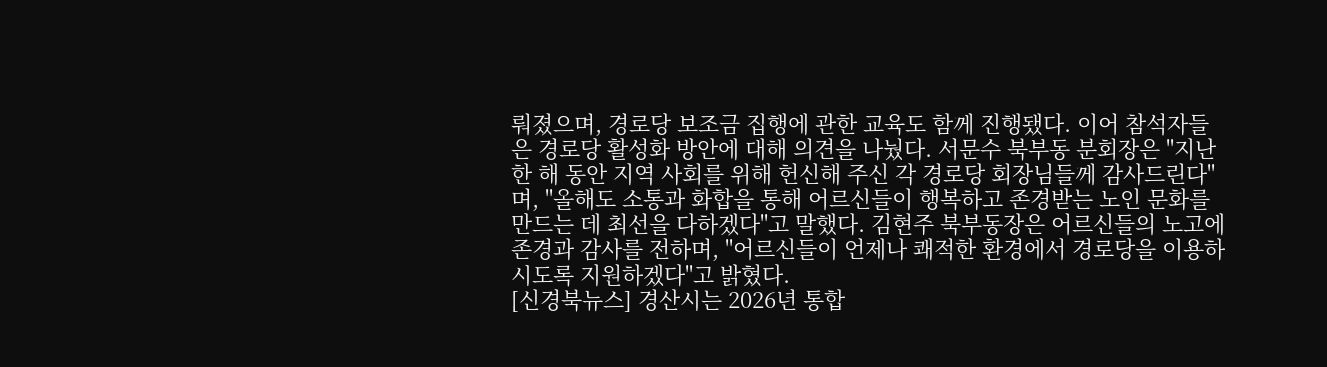뤄졌으며, 경로당 보조금 집행에 관한 교육도 함께 진행됐다. 이어 참석자들은 경로당 활성화 방안에 대해 의견을 나눴다. 서문수 북부동 분회장은 "지난 한 해 동안 지역 사회를 위해 헌신해 주신 각 경로당 회장님들께 감사드린다"며, "올해도 소통과 화합을 통해 어르신들이 행복하고 존경받는 노인 문화를 만드는 데 최선을 다하겠다"고 말했다. 김현주 북부동장은 어르신들의 노고에 존경과 감사를 전하며, "어르신들이 언제나 쾌적한 환경에서 경로당을 이용하시도록 지원하겠다"고 밝혔다.
[신경북뉴스] 경산시는 2026년 통합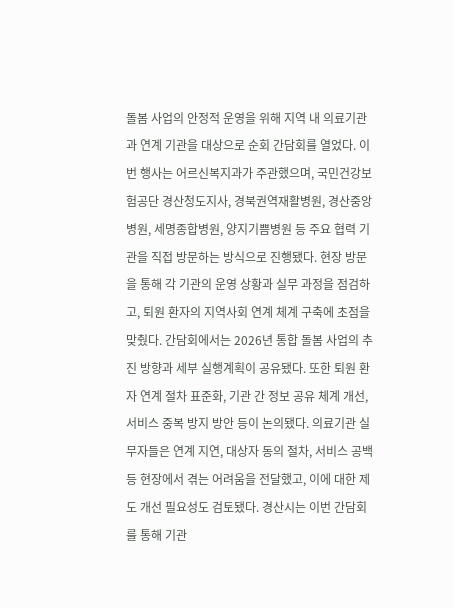돌봄 사업의 안정적 운영을 위해 지역 내 의료기관과 연계 기관을 대상으로 순회 간담회를 열었다. 이번 행사는 어르신복지과가 주관했으며, 국민건강보험공단 경산청도지사, 경북권역재활병원, 경산중앙병원, 세명종합병원, 양지기쁨병원 등 주요 협력 기관을 직접 방문하는 방식으로 진행됐다. 현장 방문을 통해 각 기관의 운영 상황과 실무 과정을 점검하고, 퇴원 환자의 지역사회 연계 체계 구축에 초점을 맞췄다. 간담회에서는 2026년 통합 돌봄 사업의 추진 방향과 세부 실행계획이 공유됐다. 또한 퇴원 환자 연계 절차 표준화, 기관 간 정보 공유 체계 개선, 서비스 중복 방지 방안 등이 논의됐다. 의료기관 실무자들은 연계 지연, 대상자 동의 절차, 서비스 공백 등 현장에서 겪는 어려움을 전달했고, 이에 대한 제도 개선 필요성도 검토됐다. 경산시는 이번 간담회를 통해 기관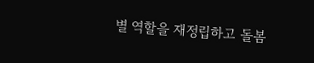별 역할을 재정립하고 돌봄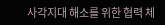사각지대 해소를 위한 협력 체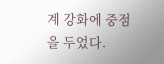계 강화에 중점을 두었다.